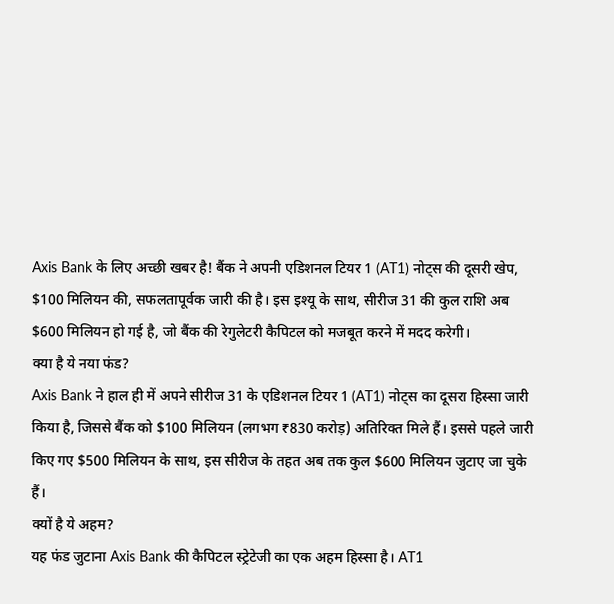Axis Bank के लिए अच्छी खबर है! बैंक ने अपनी एडिशनल टियर 1 (AT1) नोट्स की दूसरी खेप, $100 मिलियन की, सफलतापूर्वक जारी की है। इस इश्यू के साथ, सीरीज 31 की कुल राशि अब $600 मिलियन हो गई है, जो बैंक की रेगुलेटरी कैपिटल को मजबूत करने में मदद करेगी।
क्या है ये नया फंड?
Axis Bank ने हाल ही में अपने सीरीज 31 के एडिशनल टियर 1 (AT1) नोट्स का दूसरा हिस्सा जारी किया है, जिससे बैंक को $100 मिलियन (लगभग ₹830 करोड़) अतिरिक्त मिले हैं। इससे पहले जारी किए गए $500 मिलियन के साथ, इस सीरीज के तहत अब तक कुल $600 मिलियन जुटाए जा चुके हैं।
क्यों है ये अहम?
यह फंड जुटाना Axis Bank की कैपिटल स्ट्रेटेजी का एक अहम हिस्सा है। AT1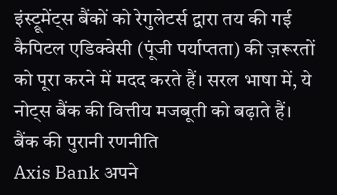इंस्ट्रूमेंट्स बैंकों को रेगुलेटर्स द्वारा तय की गई कैपिटल एडिक्वेसी (पूंजी पर्याप्तता) की ज़रूरतों को पूरा करने में मदद करते हैं। सरल भाषा में, ये नोट्स बैंक की वित्तीय मजबूती को बढ़ाते हैं।
बैंक की पुरानी रणनीति
Axis Bank अपने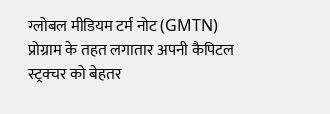ग्लोबल मीडियम टर्म नोट (GMTN) प्रोग्राम के तहत लगातार अपनी कैपिटल स्ट्रक्चर को बेहतर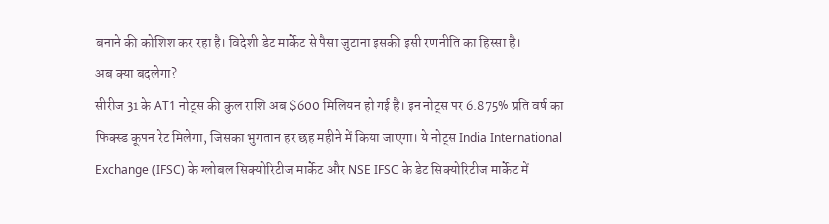बनाने की कोशिश कर रहा है। विदेशी डेट मार्केट से पैसा जुटाना इसकी इसी रणनीति का हिस्सा है।
अब क्या बदलेगा?
सीरीज 31 के AT1 नोट्स की कुल राशि अब $600 मिलियन हो गई है। इन नोट्स पर 6.875% प्रति वर्ष का फिक्स्ड कूपन रेट मिलेगा, जिसका भुगतान हर छह महीने में किया जाएगा। ये नोट्स India International Exchange (IFSC) के ग्लोबल सिक्योरिटीज मार्केट और NSE IFSC के डेट सिक्योरिटीज मार्केट में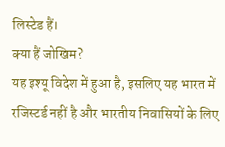लिस्टेड हैं।
क्या हैं जोखिम?
यह इश्यू विदेश में हुआ है, इसलिए यह भारत में रजिस्टर्ड नहीं है और भारतीय निवासियों के लिए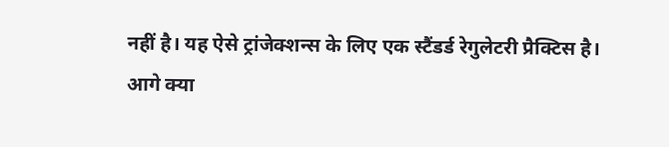नहीं है। यह ऐसे ट्रांजेक्शन्स के लिए एक स्टैंडर्ड रेगुलेटरी प्रैक्टिस है।
आगे क्या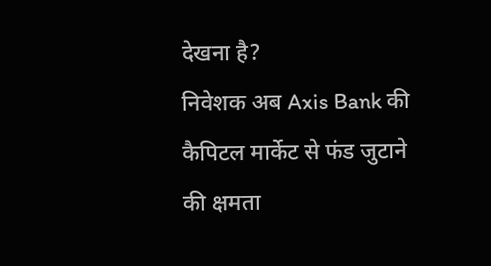देखना है?
निवेशक अब Axis Bank की कैपिटल मार्केट से फंड जुटाने की क्षमता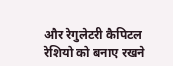और रेगुलेटरी कैपिटल रेशियो को बनाए रखने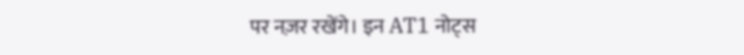पर नज़र रखेंगे। इन AT1 नोट्स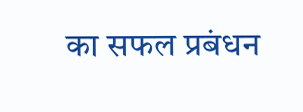का सफल प्रबंधन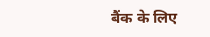बैंक के लिए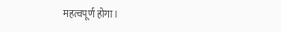महत्वपूर्ण होगा।